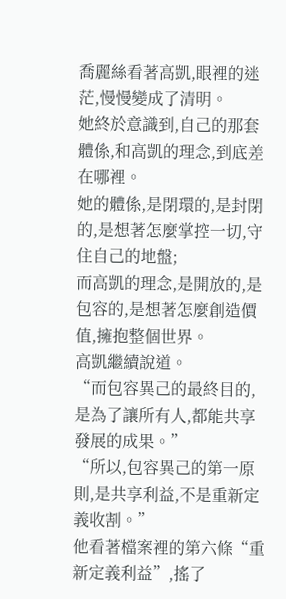喬麗絲看著高凱,眼裡的迷茫,慢慢變成了清明。
她終於意識到,自己的那套體係,和高凱的理念,到底差在哪裡。
她的體係,是閉環的,是封閉的,是想著怎麼掌控一切,守住自己的地盤;
而高凱的理念,是開放的,是包容的,是想著怎麼創造價值,擁抱整個世界。
高凱繼續說道。
“而包容異己的最終目的,是為了讓所有人,都能共享發展的成果。”
“所以,包容異己的第一原則,是共享利益,不是重新定義收割。”
他看著檔案裡的第六條“重新定義利益”,搖了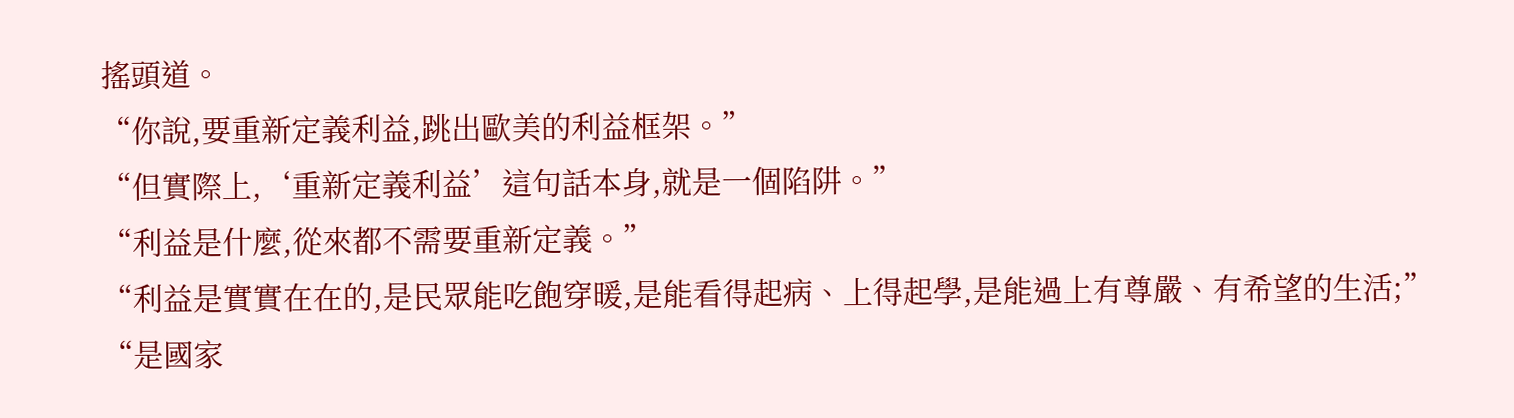搖頭道。
“你說,要重新定義利益,跳出歐美的利益框架。”
“但實際上,‘重新定義利益’這句話本身,就是一個陷阱。”
“利益是什麼,從來都不需要重新定義。”
“利益是實實在在的,是民眾能吃飽穿暖,是能看得起病、上得起學,是能過上有尊嚴、有希望的生活;”
“是國家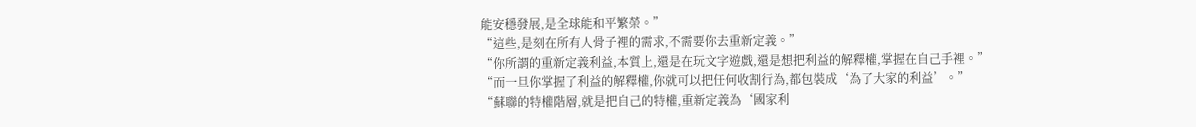能安穩發展,是全球能和平繁榮。”
“這些,是刻在所有人骨子裡的需求,不需要你去重新定義。”
“你所謂的重新定義利益,本質上,還是在玩文字遊戲,還是想把利益的解釋權,掌握在自己手裡。”
“而一旦你掌握了利益的解釋權,你就可以把任何收割行為,都包裝成‘為了大家的利益’。”
“蘇聯的特權階層,就是把自己的特權,重新定義為‘國家利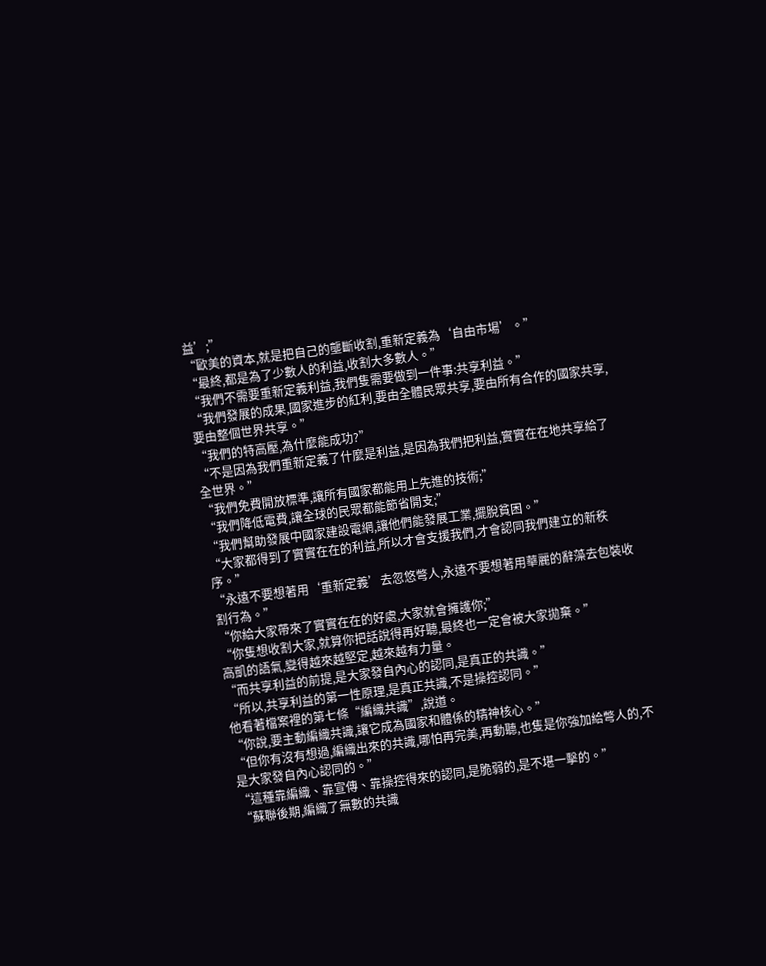益’;”
“歐美的資本,就是把自己的壟斷收割,重新定義為‘自由市場’。”
“最終,都是為了少數人的利益,收割大多數人。”
“我們不需要重新定義利益,我們隻需要做到一件事:共享利益。”
“我們發展的成果,國家進步的紅利,要由全體民眾共享,要由所有合作的國家共享,要由整個世界共享。”
“我們的特高壓,為什麼能成功?”
“不是因為我們重新定義了什麼是利益,是因為我們把利益,實實在在地共享給了全世界。”
“我們免費開放標準,讓所有國家都能用上先進的技術;”
“我們降低電費,讓全球的民眾都能節省開支;”
“我們幫助發展中國家建設電網,讓他們能發展工業,擺脫貧困。”
“大家都得到了實實在在的利益,所以才會支援我們,才會認同我們建立的新秩序。”
“永遠不要想著用‘重新定義’去忽悠彆人,永遠不要想著用華麗的辭藻去包裝收割行為。”
“你給大家帶來了實實在在的好處,大家就會擁護你;”
“你隻想收割大家,就算你把話說得再好聽,最終也一定會被大家拋棄。”
高凱的語氣,變得越來越堅定,越來越有力量。
“而共享利益的前提,是大家發自內心的認同,是真正的共識。”
“所以,共享利益的第一性原理,是真正共識,不是操控認同。”
他看著檔案裡的第七條“編織共識”,說道。
“你說,要主動編織共識,讓它成為國家和體係的精神核心。”
“但你有沒有想過,編織出來的共識,哪怕再完美,再動聽,也隻是你強加給彆人的,不是大家發自內心認同的。”
“這種靠編織、靠宣傳、靠操控得來的認同,是脆弱的,是不堪一擊的。”
“蘇聯後期,編織了無數的共識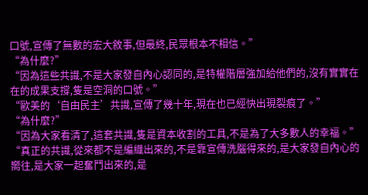口號,宣傳了無數的宏大敘事,但最終,民眾根本不相信。”
“為什麼?”
“因為這些共識,不是大家發自內心認同的,是特權階層強加給他們的,沒有實實在在的成果支撐,隻是空洞的口號。”
“歐美的‘自由民主’共識,宣傳了幾十年,現在也已經快出現裂痕了。”
“為什麼?”
“因為大家看清了,這套共識,隻是資本收割的工具,不是為了大多數人的幸福。”
“真正的共識,從來都不是編織出來的,不是靠宣傳洗腦得來的,是大家發自內心的嚮往,是大家一起奮鬥出來的,是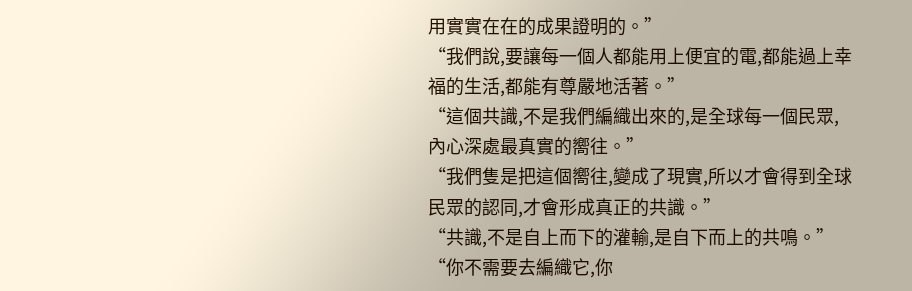用實實在在的成果證明的。”
“我們說,要讓每一個人都能用上便宜的電,都能過上幸福的生活,都能有尊嚴地活著。”
“這個共識,不是我們編織出來的,是全球每一個民眾,內心深處最真實的嚮往。”
“我們隻是把這個嚮往,變成了現實,所以才會得到全球民眾的認同,才會形成真正的共識。”
“共識,不是自上而下的灌輸,是自下而上的共鳴。”
“你不需要去編織它,你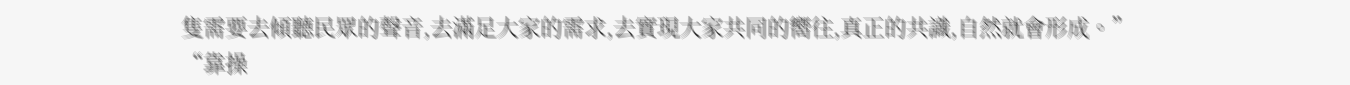隻需要去傾聽民眾的聲音,去滿足大家的需求,去實現大家共同的嚮往,真正的共識,自然就會形成。”
“靠操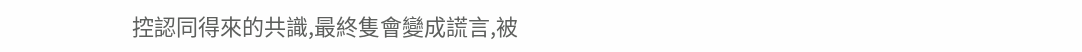控認同得來的共識,最終隻會變成謊言,被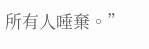所有人唾棄。”